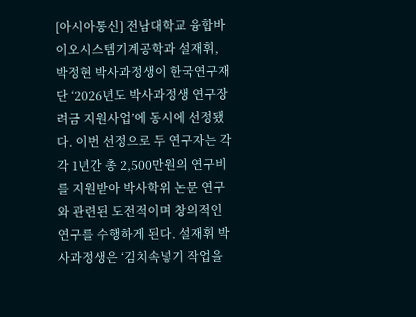[아시아통신] 전남대학교 융합바이오시스템기계공학과 설재휘, 박정현 박사과정생이 한국연구재단 ‘2026년도 박사과정생 연구장려금 지원사업’에 동시에 선정됐다. 이번 선정으로 두 연구자는 각각 1년간 총 2,500만원의 연구비를 지원받아 박사학위 논문 연구와 관련된 도전적이며 창의적인 연구를 수행하게 된다. 설재휘 박사과정생은 ‘김치속넣기 작업을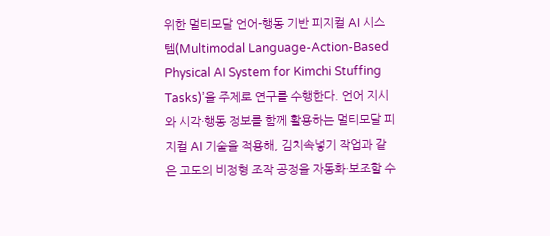위한 멀티모달 언어-행동 기반 피지컬 AI 시스템(Multimodal Language-Action-Based Physical AI System for Kimchi Stuffing Tasks)’을 주제로 연구를 수행한다. 언어 지시와 시각·행동 정보를 함께 활용하는 멀티모달 피지컬 AI 기술을 적용해, 김치속넣기 작업과 같은 고도의 비정형 조작 공정을 자동화·보조할 수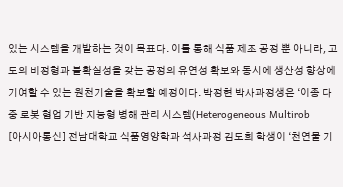있는 시스템을 개발하는 것이 목표다. 이를 통해 식품 제조 공정 뿐 아니라, 고도의 비정형과 불확실성을 갖는 공정의 유연성 확보와 동시에 생산성 향상에 기여할 수 있는 원천기술을 확보할 예정이다. 박정현 박사과정생은 ‘이종 다중 로봇 협업 기반 지능형 병해 관리 시스템(Heterogeneous Multirob
[아시아통신] 전남대학교 식품영양학과 석사과정 김도희 학생이 ‘천연물 기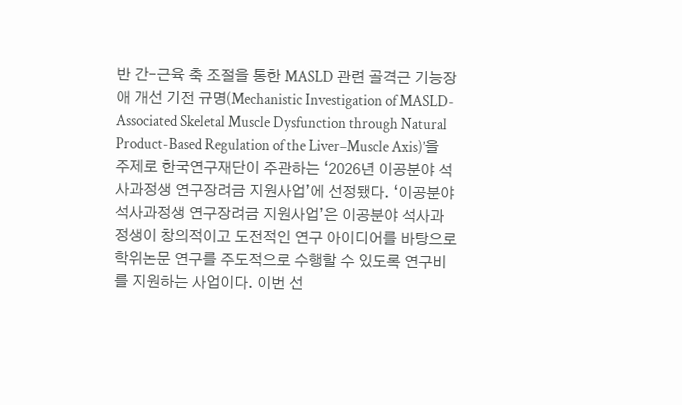반 간–근육 축 조절을 통한 MASLD 관련 골격근 기능장애 개선 기전 규명(Mechanistic Investigation of MASLD-Associated Skeletal Muscle Dysfunction through Natural Product-Based Regulation of the Liver–Muscle Axis)’을 주제로 한국연구재단이 주관하는 ‘2026년 이공분야 석사과정생 연구장려금 지원사업’에 선정됐다. ‘이공분야 석사과정생 연구장려금 지원사업’은 이공분야 석사과정생이 창의적이고 도전적인 연구 아이디어를 바탕으로 학위논문 연구를 주도적으로 수행할 수 있도록 연구비를 지원하는 사업이다. 이번 선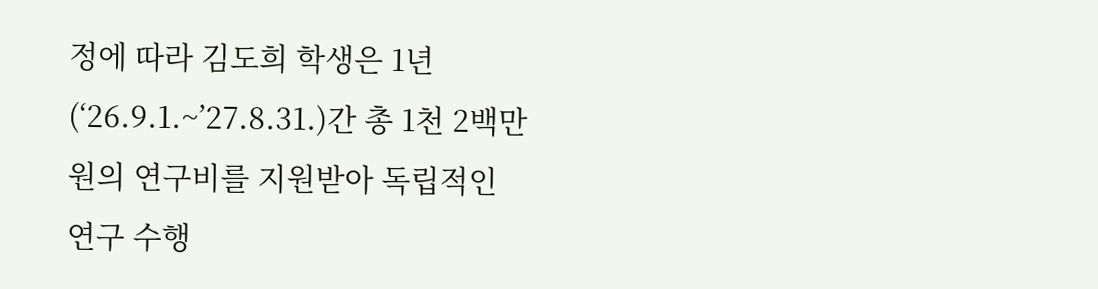정에 따라 김도희 학생은 1년(‘26.9.1.~’27.8.31.)간 총 1천 2백만 원의 연구비를 지원받아 독립적인 연구 수행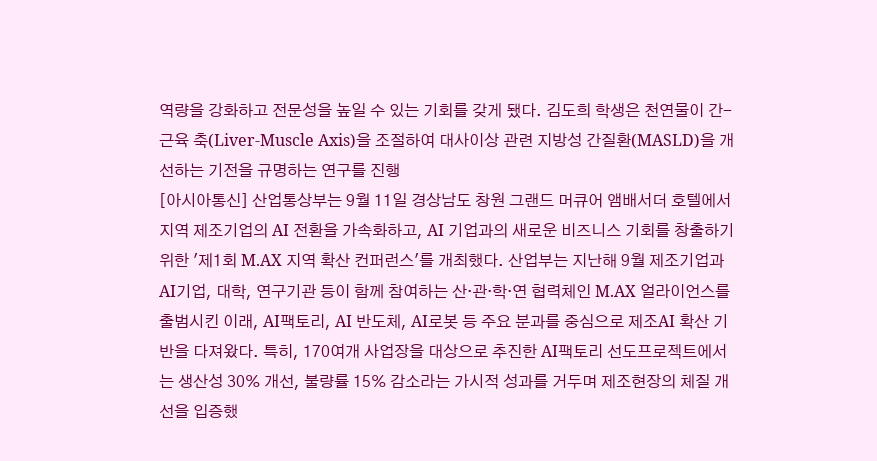역량을 강화하고 전문성을 높일 수 있는 기회를 갖게 됐다. 김도희 학생은 천연물이 간-근육 축(Liver-Muscle Axis)을 조절하여 대사이상 관련 지방성 간질환(MASLD)을 개선하는 기전을 규명하는 연구를 진행
[아시아통신] 산업통상부는 9월 11일 경상남도 창원 그랜드 머큐어 앰배서더 호텔에서 지역 제조기업의 AI 전환을 가속화하고, AI 기업과의 새로운 비즈니스 기회를 창출하기 위한 '제1회 M.AX 지역 확산 컨퍼런스'를 개최했다. 산업부는 지난해 9월 제조기업과 AI기업, 대학, 연구기관 등이 함께 참여하는 산·관·학·연 협력체인 M.AX 얼라이언스를 출범시킨 이래, AI팩토리, AI 반도체, AI로봇 등 주요 분과를 중심으로 제조AI 확산 기반을 다져왔다. 특히, 170여개 사업장을 대상으로 추진한 AI팩토리 선도프로젝트에서는 생산성 30% 개선, 불량률 15% 감소라는 가시적 성과를 거두며 제조현장의 체질 개선을 입증했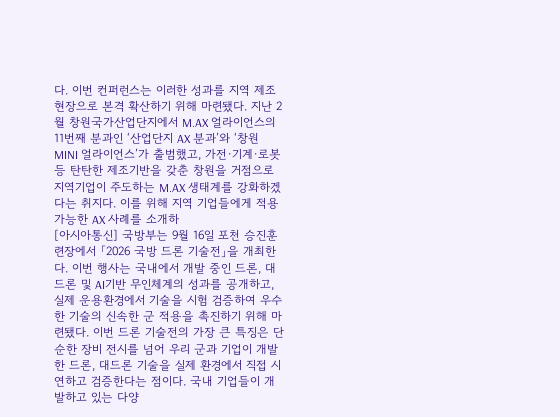다. 이번 컨퍼런스는 이러한 성과를 지역 제조현장으로 본격 확산하기 위해 마련됐다. 지난 2월 창원국가산업단지에서 M.AX 얼라이언스의 11번째 분과인 ‘산업단지 AX 분과’와 ‘창원 MINI 얼라이언스’가 출범했고, 가전·기계·로봇 등 탄탄한 제조기반을 갖춘 창원을 거점으로 지역기업이 주도하는 M.AX 생태계를 강화하겠다는 취지다. 이를 위해 지역 기업들에게 적용 가능한 AX 사례를 소개하
[아시아통신] 국방부는 9월 16일 포천 승진훈련장에서 「2026 국방 드론 기술전」을 개최한다. 이번 행사는 국내에서 개발 중인 드론, 대드론 및 AI기반 무인체계의 성과를 공개하고, 실제 운용환경에서 기술을 시험 검증하여 우수한 기술의 신속한 군 적용을 촉진하기 위해 마련됐다. 이번 드론 기술전의 가장 큰 특징은 단순한 장비 전시를 넘어 우리 군과 기업이 개발한 드론, 대드론 기술을 실제 환경에서 직접 시연하고 검증한다는 점이다. 국내 기업들이 개발하고 있는 다양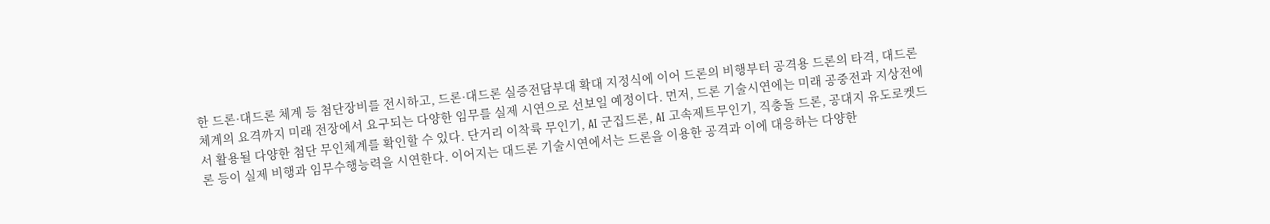한 드론·대드론 체계 등 첨단장비를 전시하고, 드론·대드론 실증전담부대 확대 지정식에 이어 드론의 비행부터 공격용 드론의 타격, 대드론체계의 요격까지 미래 전장에서 요구되는 다양한 임무를 실제 시연으로 선보일 예정이다. 먼저, 드론 기술시연에는 미래 공중전과 지상전에서 활용될 다양한 첨단 무인체계를 확인할 수 있다. 단거리 이착륙 무인기, AI 군집드론, AI 고속제트무인기, 직충돌 드론, 공대지 유도로켓드론 등이 실제 비행과 임무수행능력을 시연한다. 이어지는 대드론 기술시연에서는 드론을 이용한 공격과 이에 대응하는 다양한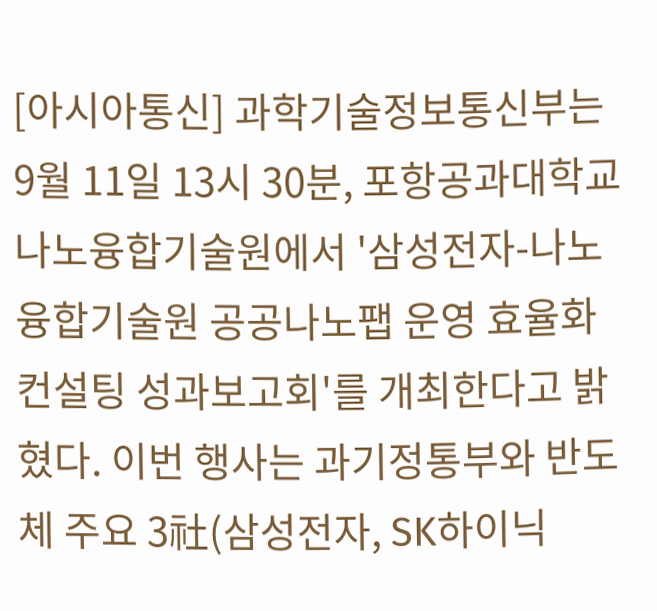[아시아통신] 과학기술정보통신부는 9월 11일 13시 30분, 포항공과대학교 나노융합기술원에서 '삼성전자-나노융합기술원 공공나노팹 운영 효율화 컨설팅 성과보고회'를 개최한다고 밝혔다. 이번 행사는 과기정통부와 반도체 주요 3社(삼성전자, SK하이닉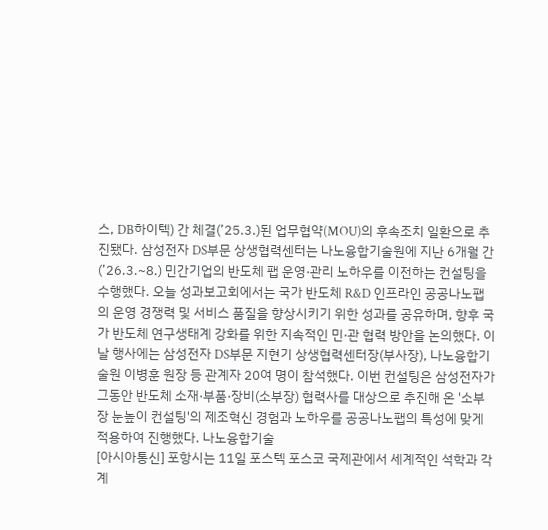스, DB하이텍) 간 체결(’25.3.)된 업무협약(MOU)의 후속조치 일환으로 추진됐다. 삼성전자 DS부문 상생협력센터는 나노융합기술원에 지난 6개월 간(’26.3.~8.) 민간기업의 반도체 팹 운영·관리 노하우를 이전하는 컨설팅을 수행했다. 오늘 성과보고회에서는 국가 반도체 R&D 인프라인 공공나노팹의 운영 경쟁력 및 서비스 품질을 향상시키기 위한 성과를 공유하며, 향후 국가 반도체 연구생태계 강화를 위한 지속적인 민·관 협력 방안을 논의했다. 이날 행사에는 삼성전자 DS부문 지현기 상생협력센터장(부사장), 나노융합기술원 이병훈 원장 등 관계자 20여 명이 참석했다. 이번 컨설팅은 삼성전자가 그동안 반도체 소재·부품·장비(소부장) 협력사를 대상으로 추진해 온 '소부장 눈높이 컨설팅'의 제조혁신 경험과 노하우를 공공나노팹의 특성에 맞게 적용하여 진행했다. 나노융합기술
[아시아통신] 포항시는 11일 포스텍 포스코 국제관에서 세계적인 석학과 각계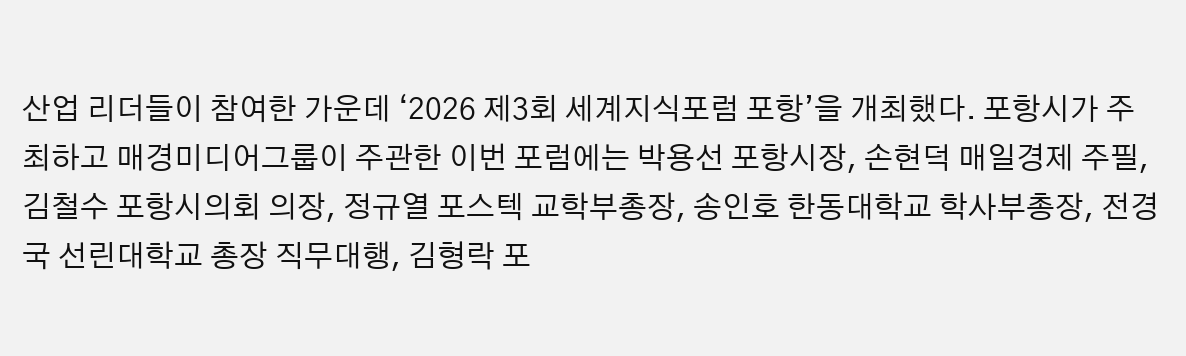산업 리더들이 참여한 가운데 ‘2026 제3회 세계지식포럼 포항’을 개최했다. 포항시가 주최하고 매경미디어그룹이 주관한 이번 포럼에는 박용선 포항시장, 손현덕 매일경제 주필, 김철수 포항시의회 의장, 정규열 포스텍 교학부총장, 송인호 한동대학교 학사부총장, 전경국 선린대학교 총장 직무대행, 김형락 포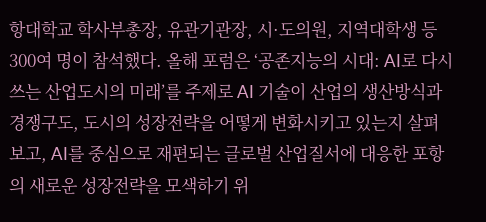항대학교 학사부총장, 유관기관장, 시·도의원, 지역대학생 등 300여 명이 참석했다. 올해 포럼은 ‘공존지능의 시대: AI로 다시 쓰는 산업도시의 미래’를 주제로 AI 기술이 산업의 생산방식과 경쟁구도, 도시의 성장전략을 어떻게 변화시키고 있는지 살펴보고, AI를 중심으로 재편되는 글로벌 산업질서에 대응한 포항의 새로운 성장전략을 모색하기 위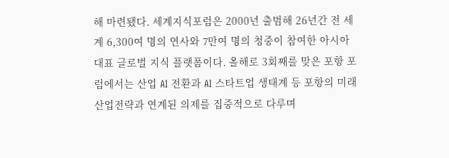해 마련됐다. 세계지식포럼은 2000년 출범해 26년간 전 세계 6,300여 명의 연사와 7만여 명의 청중이 참여한 아시아 대표 글로벌 지식 플랫폼이다. 올해로 3회째를 맞은 포항 포럼에서는 산업 AI 전환과 AI 스타트업 생태계 등 포항의 미래 산업전략과 연계된 의제를 집중적으로 다루며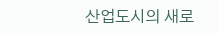산업도시의 새로